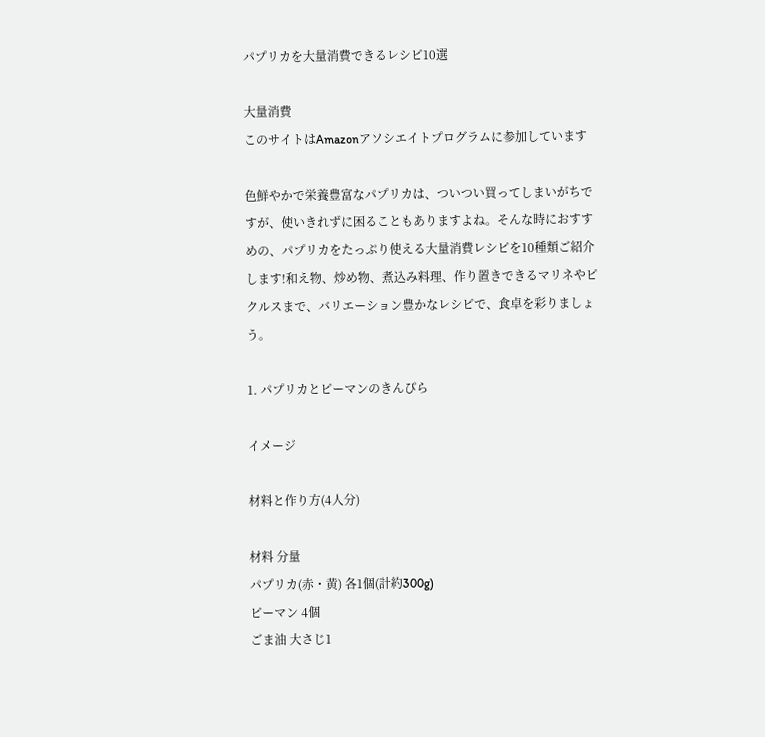パプリカを大量消費できるレシピ10選

大量消費
このサイトはAmazonアソシエイトプログラムに参加しています

色鮮やかで栄養豊富なパプリカは、ついつい買ってしまいがちですが、使いきれずに困ることもありますよね。そんな時におすすめの、パプリカをたっぷり使える大量消費レシピを10種類ご紹介します!和え物、炒め物、煮込み料理、作り置きできるマリネやピクルスまで、バリエーション豊かなレシピで、食卓を彩りましょう。

1. パプリカとピーマンのきんぴら

イメージ

材料と作り方(4人分)

材料 分量
パプリカ(赤・黄) 各1個(計約300g)
ピーマン 4個
ごま油 大さじ1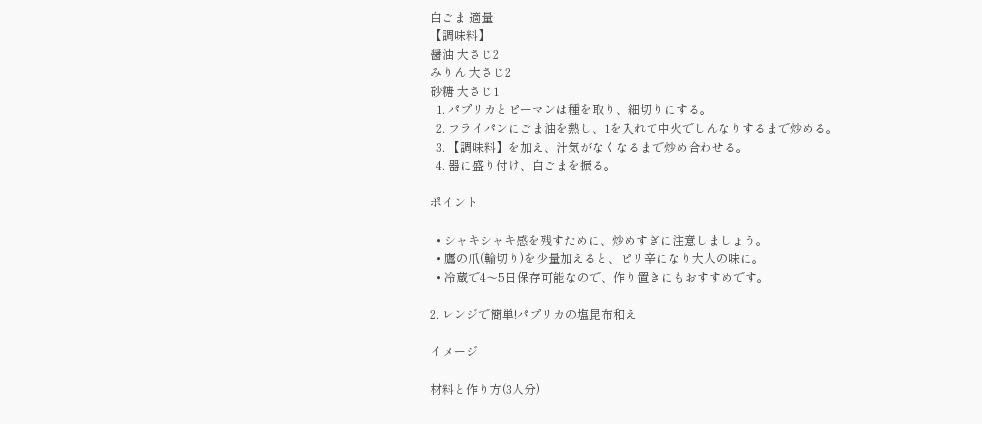白ごま 適量
【調味料】
醤油 大さじ2
みりん 大さじ2
砂糖 大さじ1
  1. パプリカとピーマンは種を取り、細切りにする。
  2. フライパンにごま油を熱し、1を入れて中火でしんなりするまで炒める。
  3. 【調味料】を加え、汁気がなくなるまで炒め合わせる。
  4. 器に盛り付け、白ごまを振る。

ポイント

  • シャキシャキ感を残すために、炒めすぎに注意しましょう。
  • 鷹の爪(輪切り)を少量加えると、ピリ辛になり大人の味に。
  • 冷蔵で4〜5日保存可能なので、作り置きにもおすすめです。

2. レンジで簡単!パプリカの塩昆布和え

イメージ

材料と作り方(3人分)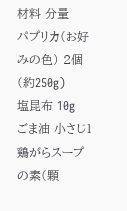材料 分量
パプリカ(お好みの色) 2個(約250g)
塩昆布 10g
ごま油 小さじ1
鶏がらスープの素(顆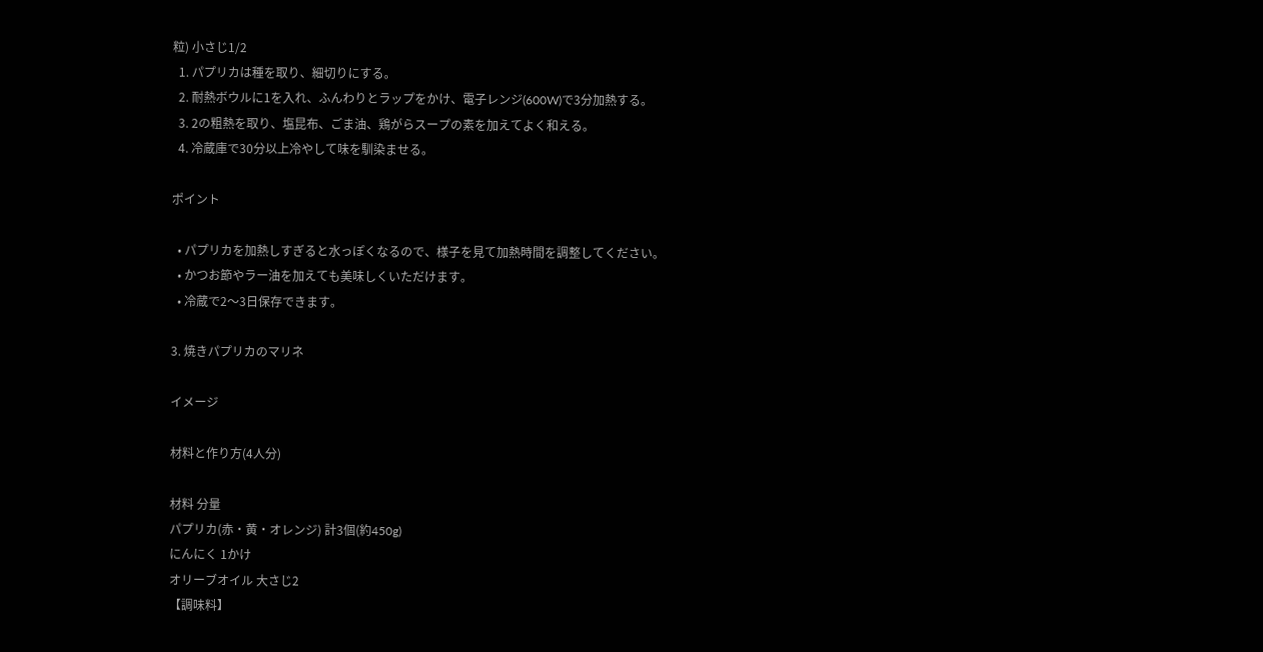粒) 小さじ1/2
  1. パプリカは種を取り、細切りにする。
  2. 耐熱ボウルに1を入れ、ふんわりとラップをかけ、電子レンジ(600W)で3分加熱する。
  3. 2の粗熱を取り、塩昆布、ごま油、鶏がらスープの素を加えてよく和える。
  4. 冷蔵庫で30分以上冷やして味を馴染ませる。

ポイント

  • パプリカを加熱しすぎると水っぽくなるので、様子を見て加熱時間を調整してください。
  • かつお節やラー油を加えても美味しくいただけます。
  • 冷蔵で2〜3日保存できます。

3. 焼きパプリカのマリネ

イメージ

材料と作り方(4人分)

材料 分量
パプリカ(赤・黄・オレンジ) 計3個(約450g)
にんにく 1かけ
オリーブオイル 大さじ2
【調味料】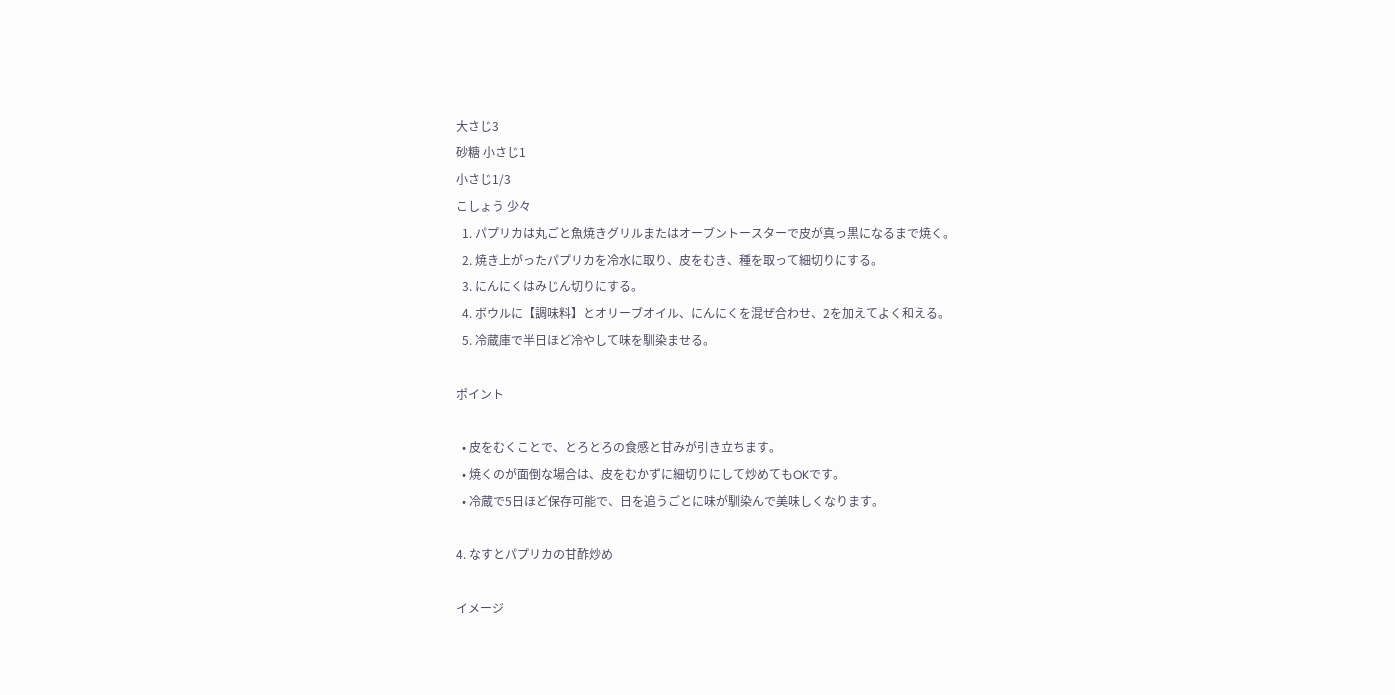大さじ3
砂糖 小さじ1
小さじ1/3
こしょう 少々
  1. パプリカは丸ごと魚焼きグリルまたはオーブントースターで皮が真っ黒になるまで焼く。
  2. 焼き上がったパプリカを冷水に取り、皮をむき、種を取って細切りにする。
  3. にんにくはみじん切りにする。
  4. ボウルに【調味料】とオリーブオイル、にんにくを混ぜ合わせ、2を加えてよく和える。
  5. 冷蔵庫で半日ほど冷やして味を馴染ませる。

ポイント

  • 皮をむくことで、とろとろの食感と甘みが引き立ちます。
  • 焼くのが面倒な場合は、皮をむかずに細切りにして炒めてもOKです。
  • 冷蔵で5日ほど保存可能で、日を追うごとに味が馴染んで美味しくなります。

4. なすとパプリカの甘酢炒め

イメージ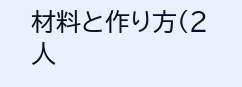材料と作り方(2人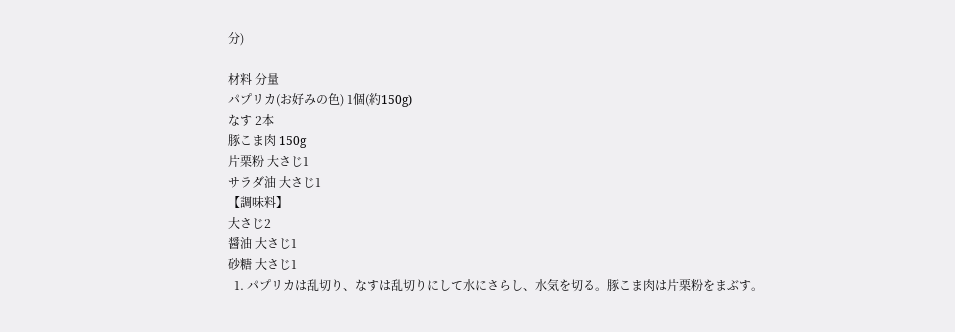分)

材料 分量
パプリカ(お好みの色) 1個(約150g)
なす 2本
豚こま肉 150g
片栗粉 大さじ1
サラダ油 大さじ1
【調味料】
大さじ2
醤油 大さじ1
砂糖 大さじ1
  1. パプリカは乱切り、なすは乱切りにして水にさらし、水気を切る。豚こま肉は片栗粉をまぶす。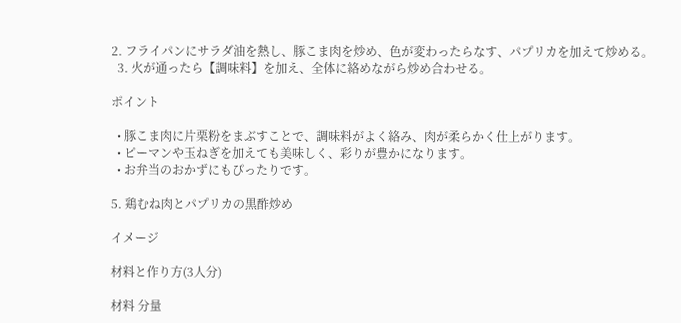2. フライパンにサラダ油を熱し、豚こま肉を炒め、色が変わったらなす、パプリカを加えて炒める。
  3. 火が通ったら【調味料】を加え、全体に絡めながら炒め合わせる。

ポイント

  • 豚こま肉に片栗粉をまぶすことで、調味料がよく絡み、肉が柔らかく仕上がります。
  • ピーマンや玉ねぎを加えても美味しく、彩りが豊かになります。
  • お弁当のおかずにもぴったりです。

5. 鶏むね肉とパプリカの黒酢炒め

イメージ

材料と作り方(3人分)

材料 分量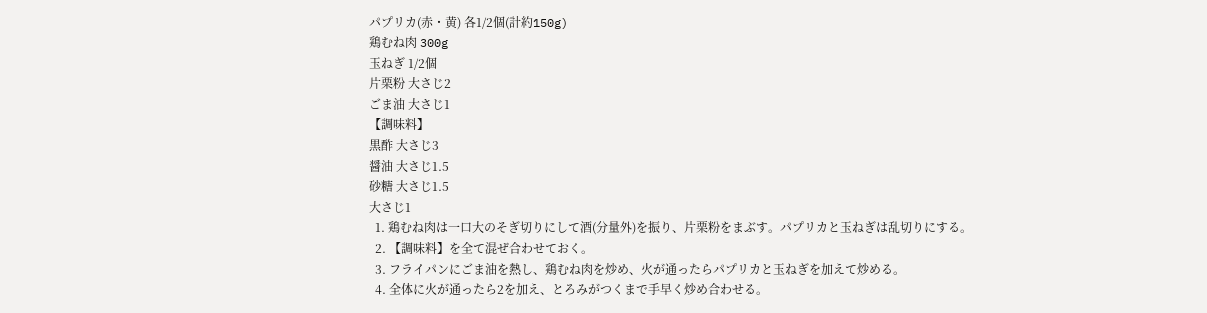パプリカ(赤・黄) 各1/2個(計約150g)
鶏むね肉 300g
玉ねぎ 1/2個
片栗粉 大さじ2
ごま油 大さじ1
【調味料】
黒酢 大さじ3
醤油 大さじ1.5
砂糖 大さじ1.5
大さじ1
  1. 鶏むね肉は一口大のそぎ切りにして酒(分量外)を振り、片栗粉をまぶす。パプリカと玉ねぎは乱切りにする。
  2. 【調味料】を全て混ぜ合わせておく。
  3. フライパンにごま油を熱し、鶏むね肉を炒め、火が通ったらパプリカと玉ねぎを加えて炒める。
  4. 全体に火が通ったら2を加え、とろみがつくまで手早く炒め合わせる。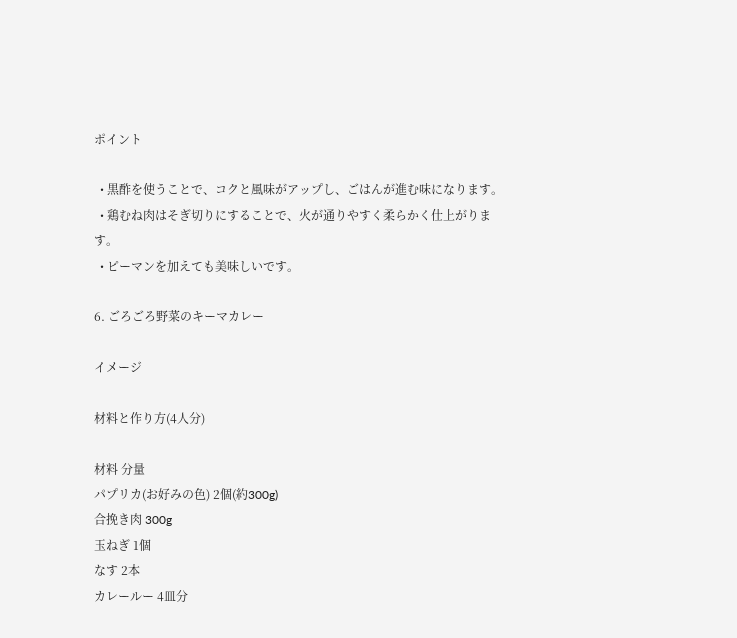ポイント

  • 黒酢を使うことで、コクと風味がアップし、ごはんが進む味になります。
  • 鶏むね肉はそぎ切りにすることで、火が通りやすく柔らかく仕上がります。
  • ピーマンを加えても美味しいです。

6. ごろごろ野菜のキーマカレー

イメージ

材料と作り方(4人分)

材料 分量
パプリカ(お好みの色) 2個(約300g)
合挽き肉 300g
玉ねぎ 1個
なす 2本
カレールー 4皿分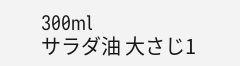300ml
サラダ油 大さじ1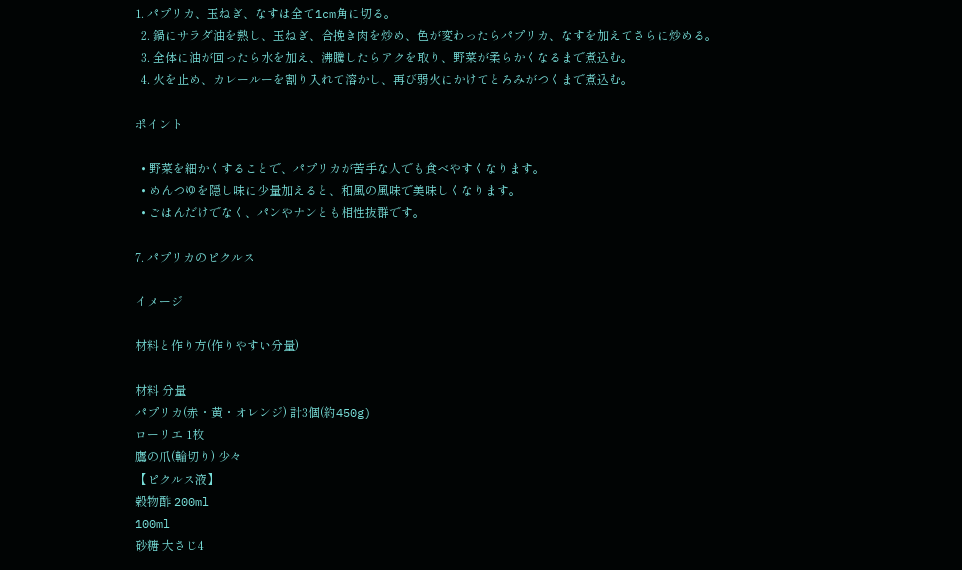1. パプリカ、玉ねぎ、なすは全て1cm角に切る。
  2. 鍋にサラダ油を熱し、玉ねぎ、合挽き肉を炒め、色が変わったらパプリカ、なすを加えてさらに炒める。
  3. 全体に油が回ったら水を加え、沸騰したらアクを取り、野菜が柔らかくなるまで煮込む。
  4. 火を止め、カレールーを割り入れて溶かし、再び弱火にかけてとろみがつくまで煮込む。

ポイント

  • 野菜を細かくすることで、パプリカが苦手な人でも食べやすくなります。
  • めんつゆを隠し味に少量加えると、和風の風味で美味しくなります。
  • ごはんだけでなく、パンやナンとも相性抜群です。

7. パプリカのピクルス

イメージ

材料と作り方(作りやすい分量)

材料 分量
パプリカ(赤・黄・オレンジ) 計3個(約450g)
ローリエ 1枚
鷹の爪(輪切り) 少々
【ピクルス液】
穀物酢 200ml
100ml
砂糖 大さじ4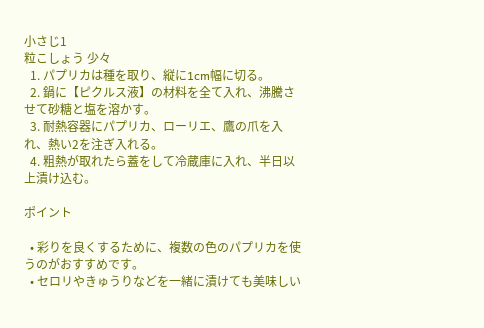小さじ1
粒こしょう 少々
  1. パプリカは種を取り、縦に1cm幅に切る。
  2. 鍋に【ピクルス液】の材料を全て入れ、沸騰させて砂糖と塩を溶かす。
  3. 耐熱容器にパプリカ、ローリエ、鷹の爪を入れ、熱い2を注ぎ入れる。
  4. 粗熱が取れたら蓋をして冷蔵庫に入れ、半日以上漬け込む。

ポイント

  • 彩りを良くするために、複数の色のパプリカを使うのがおすすめです。
  • セロリやきゅうりなどを一緒に漬けても美味しい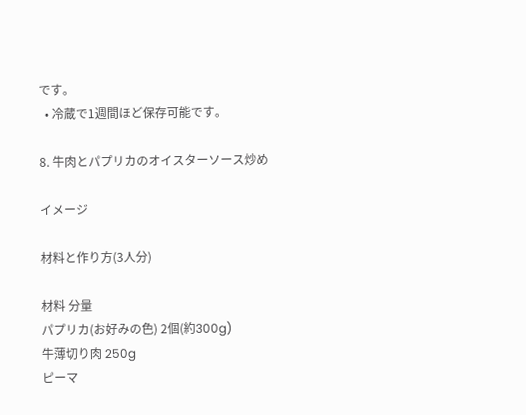です。
  • 冷蔵で1週間ほど保存可能です。

8. 牛肉とパプリカのオイスターソース炒め

イメージ

材料と作り方(3人分)

材料 分量
パプリカ(お好みの色) 2個(約300g)
牛薄切り肉 250g
ピーマ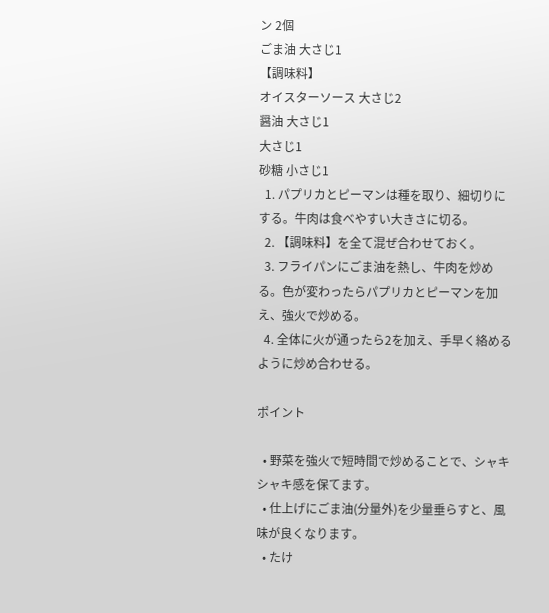ン 2個
ごま油 大さじ1
【調味料】
オイスターソース 大さじ2
醤油 大さじ1
大さじ1
砂糖 小さじ1
  1. パプリカとピーマンは種を取り、細切りにする。牛肉は食べやすい大きさに切る。
  2. 【調味料】を全て混ぜ合わせておく。
  3. フライパンにごま油を熱し、牛肉を炒める。色が変わったらパプリカとピーマンを加え、強火で炒める。
  4. 全体に火が通ったら2を加え、手早く絡めるように炒め合わせる。

ポイント

  • 野菜を強火で短時間で炒めることで、シャキシャキ感を保てます。
  • 仕上げにごま油(分量外)を少量垂らすと、風味が良くなります。
  • たけ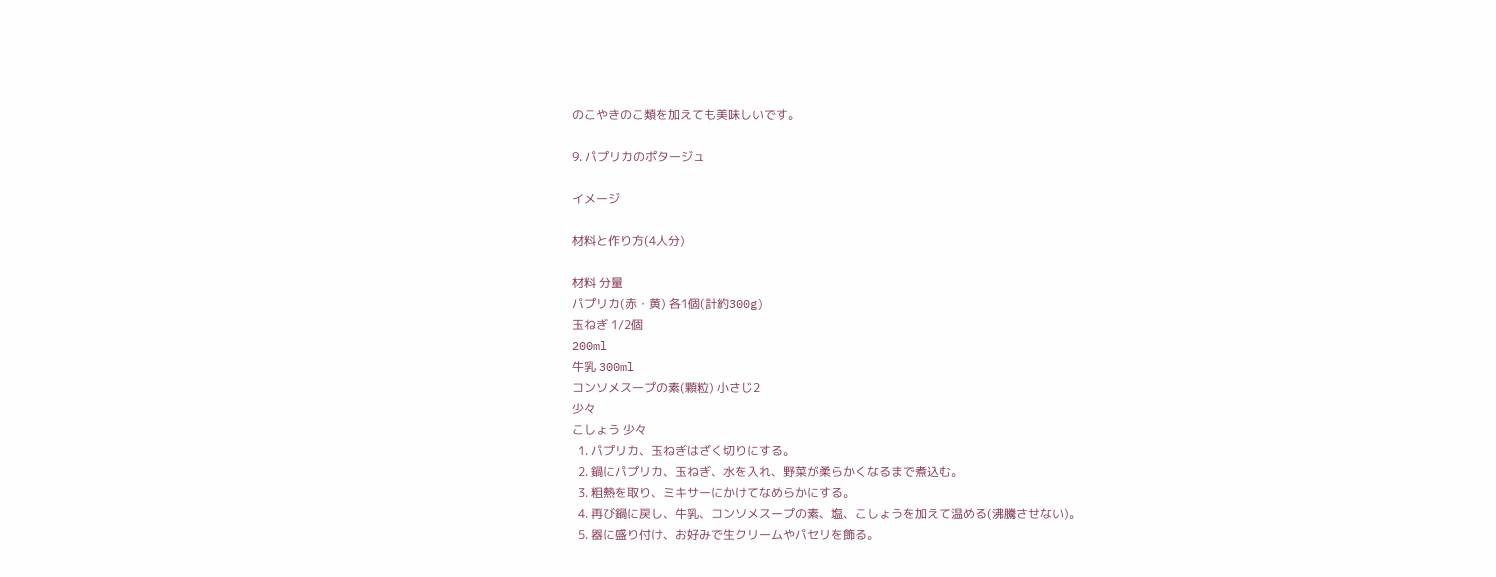のこやきのこ類を加えても美味しいです。

9. パプリカのポタージュ

イメージ

材料と作り方(4人分)

材料 分量
パプリカ(赤・黄) 各1個(計約300g)
玉ねぎ 1/2個
200ml
牛乳 300ml
コンソメスープの素(顆粒) 小さじ2
少々
こしょう 少々
  1. パプリカ、玉ねぎはざく切りにする。
  2. 鍋にパプリカ、玉ねぎ、水を入れ、野菜が柔らかくなるまで煮込む。
  3. 粗熱を取り、ミキサーにかけてなめらかにする。
  4. 再び鍋に戻し、牛乳、コンソメスープの素、塩、こしょうを加えて温める(沸騰させない)。
  5. 器に盛り付け、お好みで生クリームやパセリを飾る。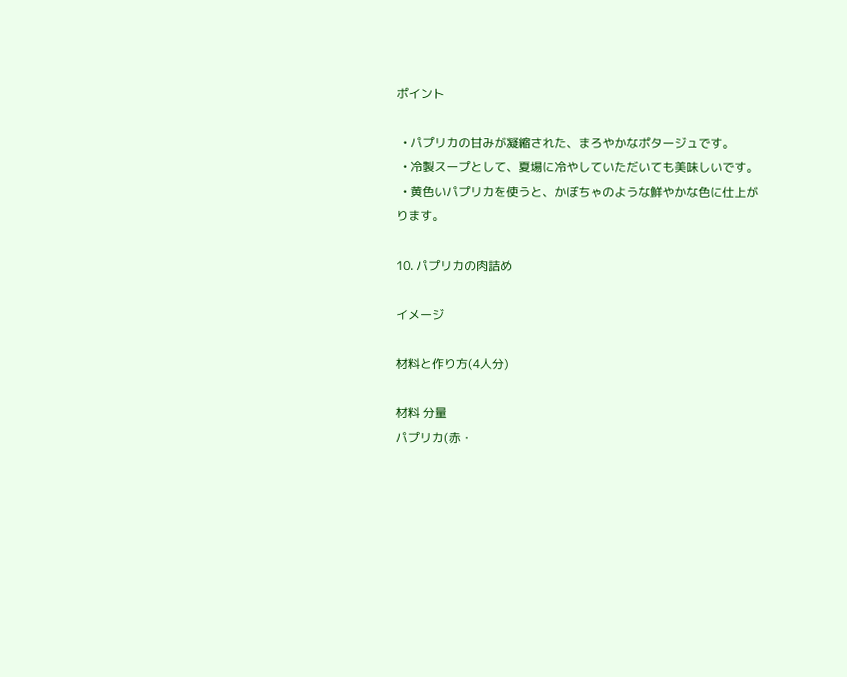ポイント

  • パプリカの甘みが凝縮された、まろやかなポタージュです。
  • 冷製スープとして、夏場に冷やしていただいても美味しいです。
  • 黄色いパプリカを使うと、かぼちゃのような鮮やかな色に仕上がります。

10. パプリカの肉詰め

イメージ

材料と作り方(4人分)

材料 分量
パプリカ(赤・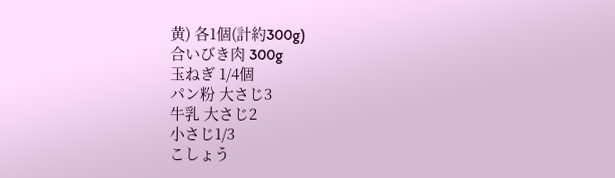黄) 各1個(計約300g)
合いびき肉 300g
玉ねぎ 1/4個
パン粉 大さじ3
牛乳 大さじ2
小さじ1/3
こしょう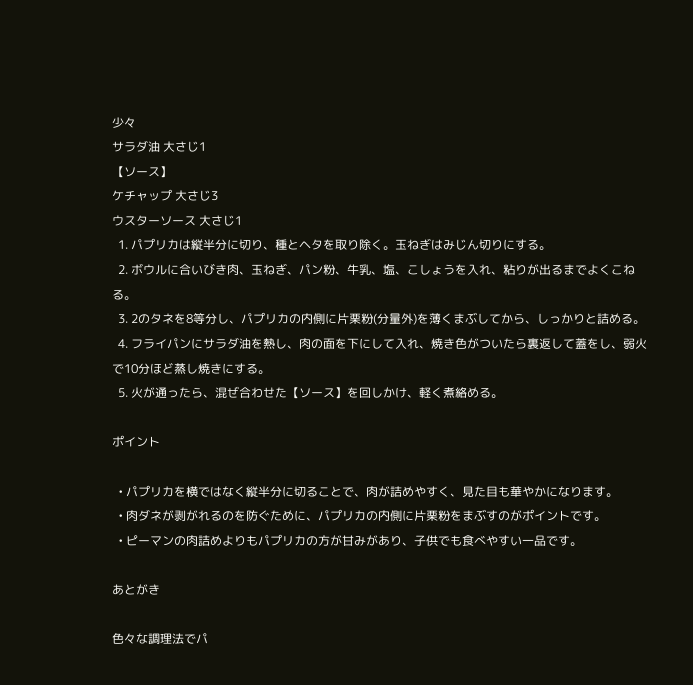少々
サラダ油 大さじ1
【ソース】
ケチャップ 大さじ3
ウスターソース 大さじ1
  1. パプリカは縦半分に切り、種とヘタを取り除く。玉ねぎはみじん切りにする。
  2. ボウルに合いびき肉、玉ねぎ、パン粉、牛乳、塩、こしょうを入れ、粘りが出るまでよくこねる。
  3. 2のタネを8等分し、パプリカの内側に片栗粉(分量外)を薄くまぶしてから、しっかりと詰める。
  4. フライパンにサラダ油を熱し、肉の面を下にして入れ、焼き色がついたら裏返して蓋をし、弱火で10分ほど蒸し焼きにする。
  5. 火が通ったら、混ぜ合わせた【ソース】を回しかけ、軽く煮絡める。

ポイント

  • パプリカを横ではなく縦半分に切ることで、肉が詰めやすく、見た目も華やかになります。
  • 肉ダネが剥がれるのを防ぐために、パプリカの内側に片栗粉をまぶすのがポイントです。
  • ピーマンの肉詰めよりもパプリカの方が甘みがあり、子供でも食べやすい一品です。

あとがき

色々な調理法でパ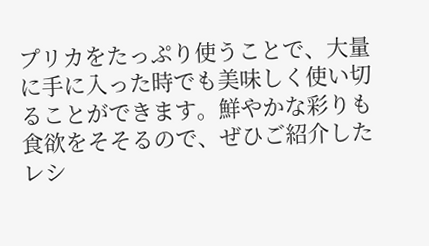プリカをたっぷり使うことで、大量に手に入った時でも美味しく使い切ることができます。鮮やかな彩りも食欲をそそるので、ぜひご紹介したレシ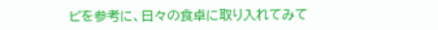ピを参考に、日々の食卓に取り入れてみて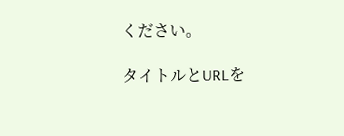ください。

タイトルとURLを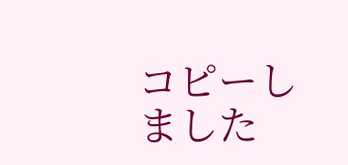コピーしました